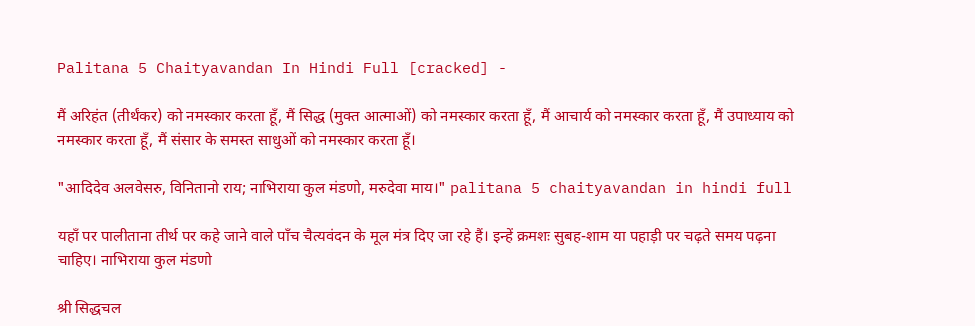Palitana 5 Chaityavandan In Hindi Full [cracked] -

मैं अरिहंत (तीर्थंकर) को नमस्कार करता हूँ, मैं सिद्ध (मुक्त आत्माओं) को नमस्कार करता हूँ, मैं आचार्य को नमस्कार करता हूँ, मैं उपाध्याय को नमस्कार करता हूँ, मैं संसार के समस्त साधुओं को नमस्कार करता हूँ।

"आदिदेव अलवेसरु, विनितानो राय; नाभिराया कुल मंडणो, मरुदेवा माय।" palitana 5 chaityavandan in hindi full

यहाँ पर पालीताना तीर्थ पर कहे जाने वाले पाँच चैत्यवंदन के मूल मंत्र दिए जा रहे हैं। इन्हें क्रमशः सुबह-शाम या पहाड़ी पर चढ़ते समय पढ़ना चाहिए। नाभिराया कुल मंडणो

श्री सिद्धचल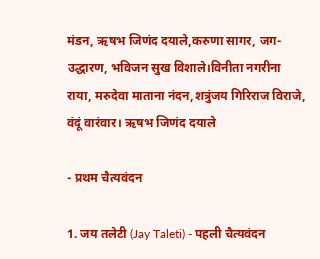मंडन, ऋषभ जिणंद दयाले,करुणा सागर, जग-उद्धारण, भविजन सुख विशाले।विनीता नगरीना राया, मरुदेवा माताना नंदन,शत्रुंजय गिरिराज विराजे, वंदूं वारंवार। ऋषभ जिणंद दयाले

- प्रथम चैत्यवंदन

1. जय तलेटी (Jay Taleti) - पहली चैत्यवंदन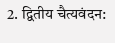2. द्वितीय चैत्यवंदन: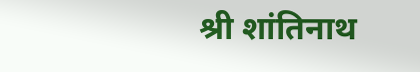श्री शांतिनाथ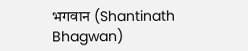भगवान (Shantinath Bhagwan)